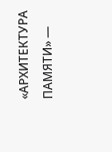«АРХИТЕКТУРА ПАМЯТИ» —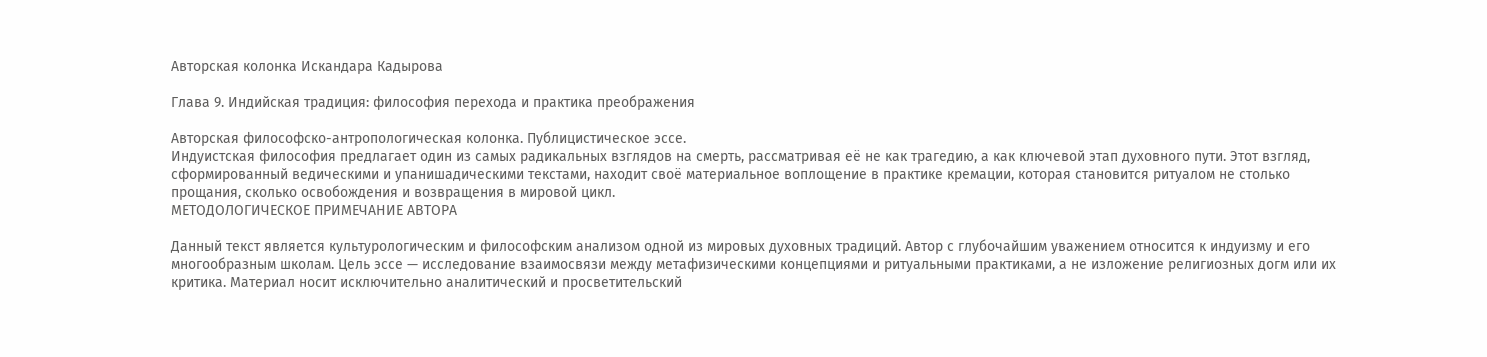Авторская колонка Искандара Кадырова

Глава 9. Индийская традиция: философия перехода и практика преображения

Авторская философско-антропологическая колонка. Публицистическое эссе.
Индуистская философия предлагает один из самых радикальных взглядов на смерть, рассматривая её не как трагедию, а как ключевой этап духовного пути. Этот взгляд, сформированный ведическими и упанишадическими текстами, находит своё материальное воплощение в практике кремации, которая становится ритуалом не столько прощания, сколько освобождения и возвращения в мировой цикл.
МЕТОДОЛОГИЧЕСКОЕ ПРИМЕЧАНИЕ АВТОРА

Данный текст является культурологическим и философским анализом одной из мировых духовных традиций. Автор с глубочайшим уважением относится к индуизму и его многообразным школам. Цель эссе — исследование взаимосвязи между метафизическими концепциями и ритуальными практиками, а не изложение религиозных догм или их критика. Материал носит исключительно аналитический и просветительский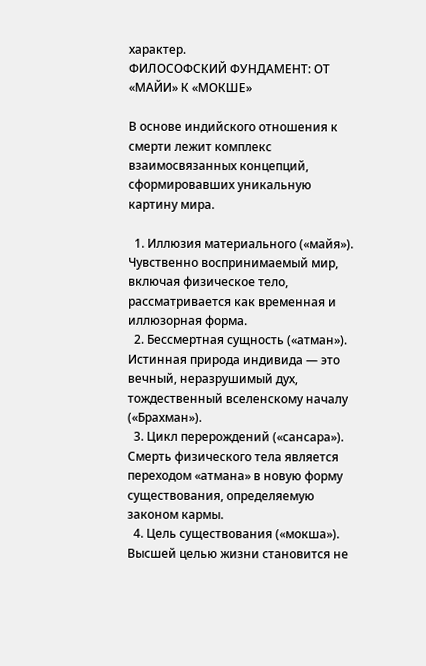характер.
ФИЛОСОФСКИЙ ФУНДАМЕНТ: ОТ «МАЙИ» К «МОКШЕ»

В основе индийского отношения к смерти лежит комплекс взаимосвязанных концепций, сформировавших уникальную картину мира.

  1. Иллюзия материального («майя»). Чувственно воспринимаемый мир, включая физическое тело, рассматривается как временная и иллюзорная форма.
  2. Бессмертная сущность («атман»). Истинная природа индивида — это вечный, неразрушимый дух, тождественный вселенскому началу («Брахман»).
  3. Цикл перерождений («сансара»). Смерть физического тела является переходом «атмана» в новую форму существования, определяемую законом кармы.
  4. Цель существования («мокша»). Высшей целью жизни становится не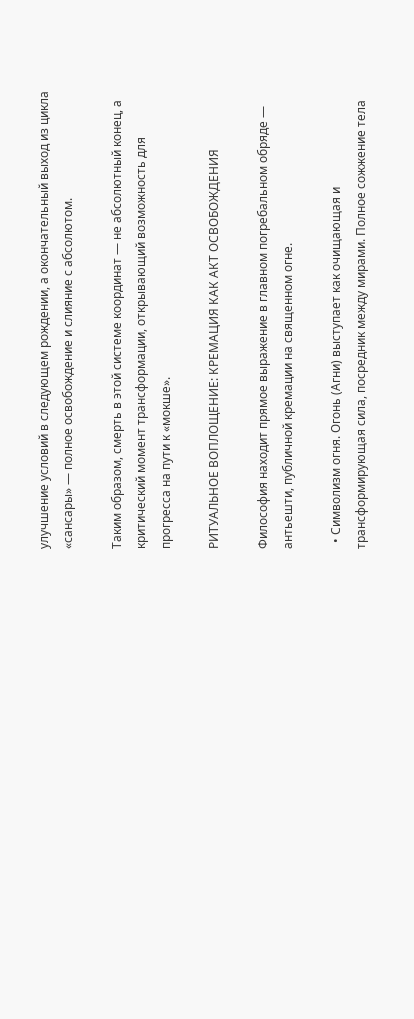улучшение условий в следующем рождении, а окончательный выход из цикла «сансары» — полное освобождение и слияние с абсолютом.

Таким образом, смерть в этой системе координат — не абсолютный конец, а критический момент трансформации, открывающий возможность для прогресса на пути к «мокше».

РИТУАЛЬНОЕ ВОПЛОЩЕНИЕ: КРЕМАЦИЯ КАК АКТ ОСВОБОЖДЕНИЯ

Философия находит прямое выражение в главном погребальном обряде — антьешти, публичной кремации на священном огне.

  • Символизм огня. Огонь (Агни) выступает как очищающая и трансформирующая сила, посредник между мирами. Полное сожжение тела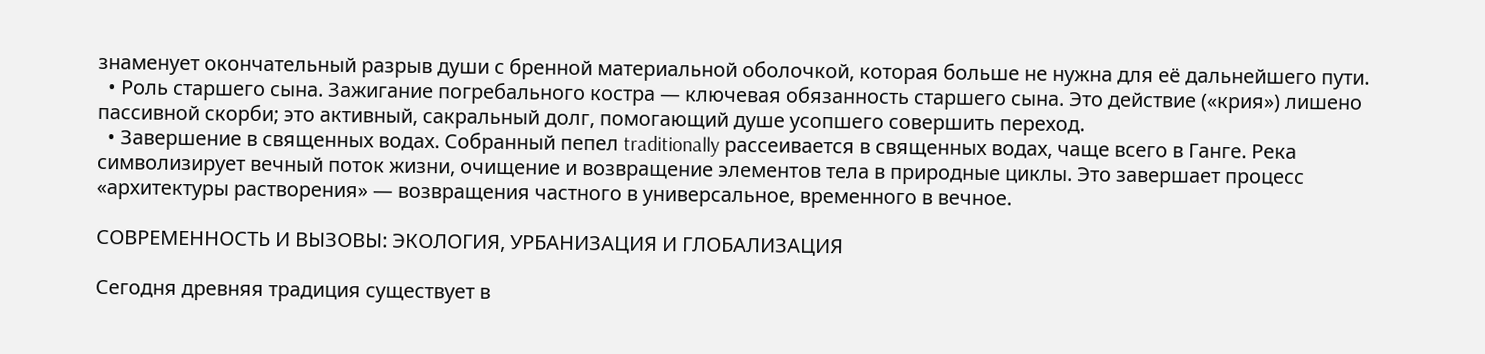знаменует окончательный разрыв души с бренной материальной оболочкой, которая больше не нужна для её дальнейшего пути.
  • Роль старшего сына. Зажигание погребального костра — ключевая обязанность старшего сына. Это действие («крия») лишено пассивной скорби; это активный, сакральный долг, помогающий душе усопшего совершить переход.
  • Завершение в священных водах. Собранный пепел traditionally рассеивается в священных водах, чаще всего в Ганге. Река символизирует вечный поток жизни, очищение и возвращение элементов тела в природные циклы. Это завершает процесс «архитектуры растворения» — возвращения частного в универсальное, временного в вечное.

СОВРЕМЕННОСТЬ И ВЫЗОВЫ: ЭКОЛОГИЯ, УРБАНИЗАЦИЯ И ГЛОБАЛИЗАЦИЯ

Сегодня древняя традиция существует в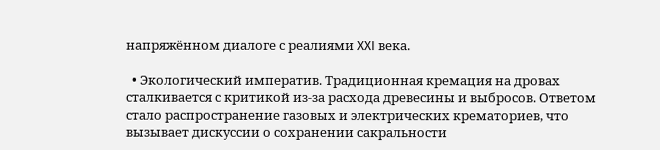напряжённом диалоге с реалиями XXI века.

  • Экологический императив. Традиционная кремация на дровах сталкивается с критикой из-за расхода древесины и выбросов. Ответом стало распространение газовых и электрических крематориев, что вызывает дискуссии о сохранении сакральности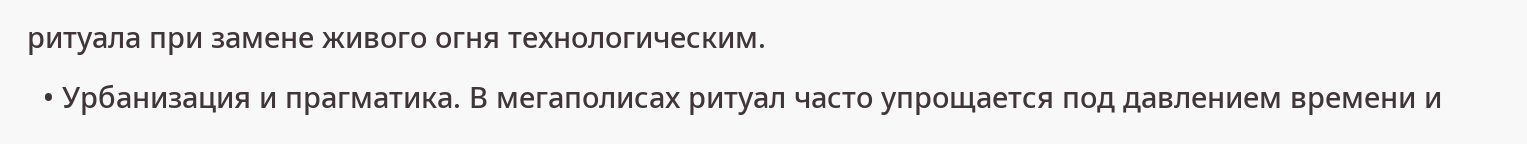ритуала при замене живого огня технологическим.
  • Урбанизация и прагматика. В мегаполисах ритуал часто упрощается под давлением времени и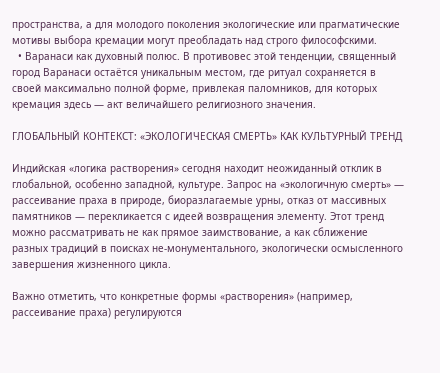пространства, а для молодого поколения экологические или прагматические мотивы выбора кремации могут преобладать над строго философскими.
  • Варанаси как духовный полюс. В противовес этой тенденции, священный город Варанаси остаётся уникальным местом, где ритуал сохраняется в своей максимально полной форме, привлекая паломников, для которых кремация здесь — акт величайшего религиозного значения.

ГЛОБАЛЬНЫЙ КОНТЕКСТ: «ЭКОЛОГИЧЕСКАЯ СМЕРТЬ» КАК КУЛЬТУРНЫЙ ТРЕНД

Индийская «логика растворения» сегодня находит неожиданный отклик в глобальной, особенно западной, культуре. Запрос на «экологичную смерть» — рассеивание праха в природе, биоразлагаемые урны, отказ от массивных памятников — перекликается с идеей возвращения элементу. Этот тренд можно рассматривать не как прямое заимствование, а как сближение разных традиций в поисках не-монументального, экологически осмысленного завершения жизненного цикла.

Важно отметить, что конкретные формы «растворения» (например, рассеивание праха) регулируются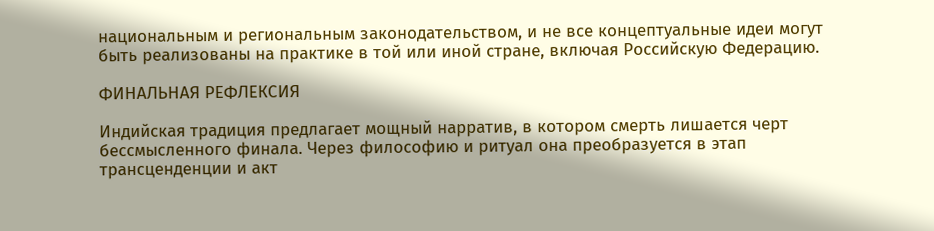национальным и региональным законодательством, и не все концептуальные идеи могут быть реализованы на практике в той или иной стране, включая Российскую Федерацию.

ФИНАЛЬНАЯ РЕФЛЕКСИЯ

Индийская традиция предлагает мощный нарратив, в котором смерть лишается черт бессмысленного финала. Через философию и ритуал она преобразуется в этап трансценденции и акт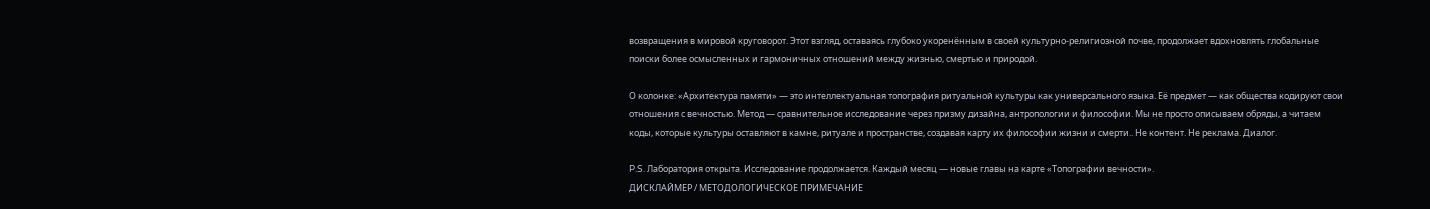возвращения в мировой круговорот. Этот взгляд, оставаясь глубоко укоренённым в своей культурно-религиозной почве, продолжает вдохновлять глобальные поиски более осмысленных и гармоничных отношений между жизнью, смертью и природой.

О колонке: «Архитектура памяти» — это интеллектуальная топография ритуальной культуры как универсального языка. Её предмет — как общества кодируют свои отношения с вечностью. Метод — сравнительное исследование через призму дизайна, антропологии и философии. Мы не просто описываем обряды, а читаем коды, которые культуры оставляют в камне, ритуале и пространстве, создавая карту их философии жизни и смерти.. Не контент. Не реклама. Диалог.

P.S. Лаборатория открыта. Исследование продолжается. Каждый месяц — новые главы на карте «Топографии вечности».
ДИСКЛАЙМЕР / МЕТОДОЛОГИЧЕСКОЕ ПРИМЕЧАНИЕ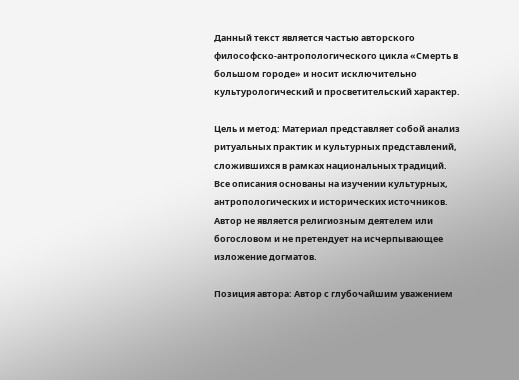Данный текст является частью авторского философско-антропологического цикла «Смерть в большом городе» и носит исключительно культурологический и просветительский характер.

Цель и метод: Материал представляет собой анализ ритуальных практик и культурных представлений, сложившихся в рамках национальных традиций. Все описания основаны на изучении культурных, антропологических и исторических источников. Автор не является религиозным деятелем или богословом и не претендует на исчерпывающее изложение догматов.

Позиция автора: Автор с глубочайшим уважением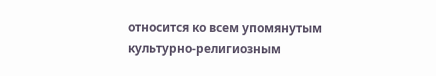относится ко всем упомянутым культурно-религиозным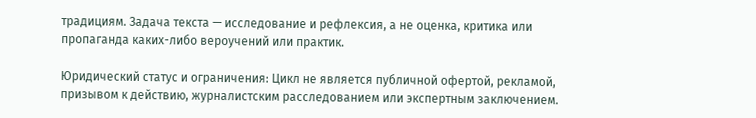традициям. Задача текста — исследование и рефлексия, а не оценка, критика или пропаганда каких-либо вероучений или практик.

Юридический статус и ограничения: Цикл не является публичной офертой, рекламой, призывом к действию, журналистским расследованием или экспертным заключением.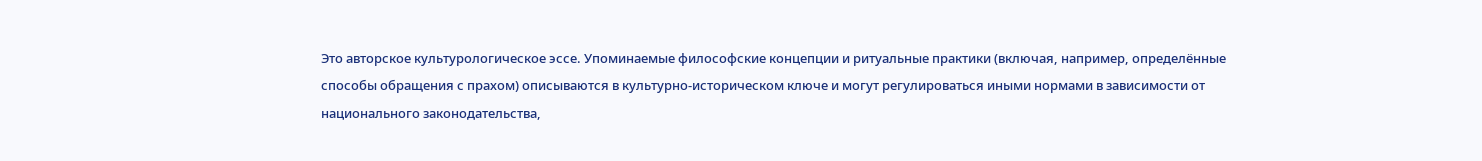Это авторское культурологическое эссе. Упоминаемые философские концепции и ритуальные практики (включая, например, определённые способы обращения с прахом) описываются в культурно-историческом ключе и могут регулироваться иными нормами в зависимости от национального законодательства,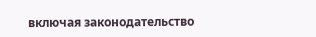включая законодательство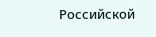Российской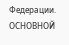Федерации.
ОСНОВНОЙ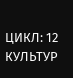ЦИКЛ: 12 КУЛЬТУР